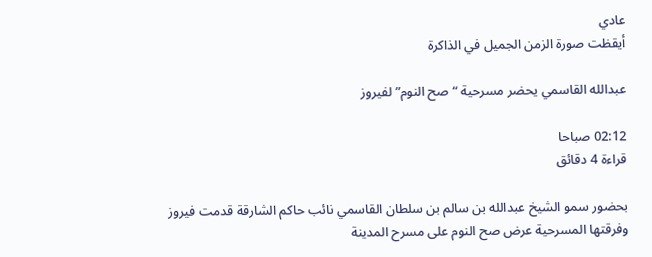عادي
أيقظت صورة الزمن الجميل في الذاكرة

عبدالله القاسمي يحضر مسرحية “صح النوم” لفيروز

02:12 صباحا
قراءة 4 دقائق

بحضور سمو الشيخ عبدالله بن سالم بن سلطان القاسمي نائب حاكم الشارقة قدمت فيروز وفرقتها المسرحية عرض صح النوم على مسرح المدينة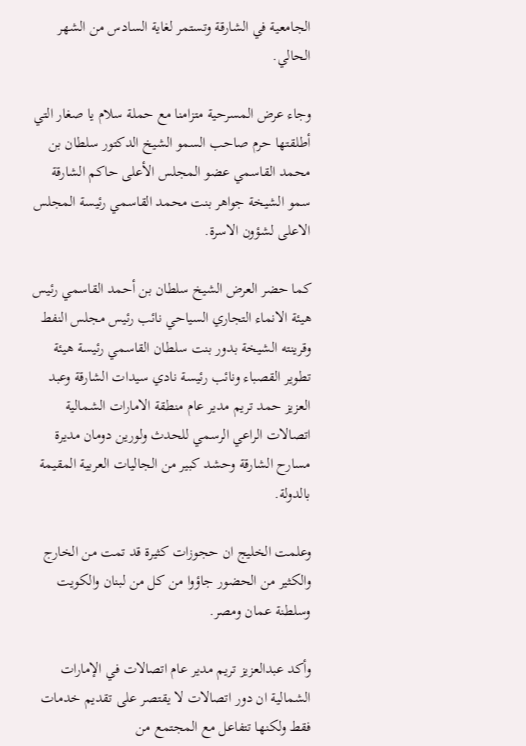الجامعية في الشارقة وتستمر لغاية السادس من الشهر الحالي.

وجاء عرض المسرحية متزامنا مع حملة سلام يا صغار التي أطلقتها حرم صاحب السمو الشيخ الدكتور سلطان بن محمد القاسمي عضو المجلس الأعلى حاكم الشارقة سمو الشيخة جواهر بنت محمد القاسمي رئيسة المجلس الاعلى لشؤون الاسرة.

كما حضر العرض الشيخ سلطان بن أحمد القاسمي رئيس هيئة الانماء التجاري السياحي نائب رئيس مجلس النفط وقرينته الشيخة بدور بنت سلطان القاسمي رئيسة هيئة تطوير القصباء ونائب رئيسة نادي سيدات الشارقة وعبد العزيز حمد تريم مدير عام منطقة الامارات الشمالية اتصالات الراعي الرسمي للحدث ولورين دومان مديرة مسارح الشارقة وحشد كبير من الجاليات العربية المقيمة بالدولة.

وعلمت الخليج ان حجوزات كثيرة قد تمت من الخارج والكثير من الحضور جاؤوا من كل من لبنان والكويت وسلطنة عمان ومصر.

وأكد عبدالعزيز تريم مدير عام اتصالات في الإمارات الشمالية ان دور اتصالات لا يقتصر على تقديم خدمات فقط ولكنها تتفاعل مع المجتمع من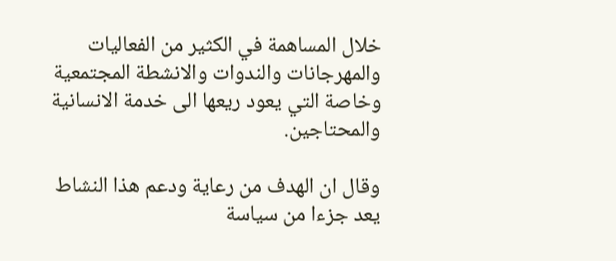خلال المساهمة في الكثير من الفعاليات والمهرجانات والندوات والانشطة المجتمعية وخاصة التي يعود ريعها الى خدمة الانسانية والمحتاجين.

وقال ان الهدف من رعاية ودعم هذا النشاط يعد جزءا من سياسة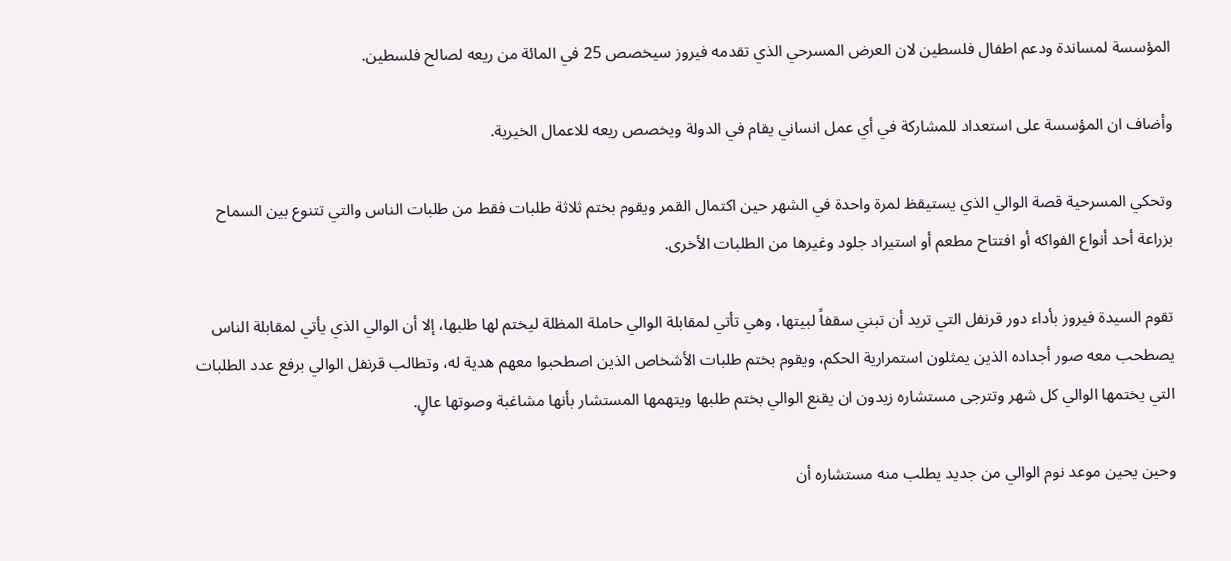المؤسسة لمساندة ودعم اطفال فلسطين لان العرض المسرحي الذي تقدمه فيروز سيخصص 25 في المائة من ريعه لصالح فلسطين.

وأضاف ان المؤسسة على استعداد للمشاركة في أي عمل انساني يقام في الدولة ويخصص ريعه للاعمال الخيرية.

وتحكي المسرحية قصة الوالي الذي يستيقظ لمرة واحدة في الشهر حين اكتمال القمر ويقوم بختم ثلاثة طلبات فقط من طلبات الناس والتي تتنوع بين السماح بزراعة أحد أنواع الفواكه أو افتتاح مطعم أو استيراد جلود وغيرها من الطلبات الأخرى.

تقوم السيدة فيروز بأداء دور قرنفل التي تريد أن تبني سقفاً لبيتها، وهي تأتي لمقابلة الوالي حاملة المظلة ليختم لها طلبها، إلا أن الوالي الذي يأتي لمقابلة الناس يصطحب معه صور أجداده الذين يمثلون استمرارية الحكم، ويقوم بختم طلبات الأشخاص الذين اصطحبوا معهم هدية له، وتطالب قرنفل الوالي برفع عدد الطلبات التي يختمها الوالي كل شهر وتترجى مستشاره زيدون ان يقنع الوالي بختم طلبها ويتهمها المستشار بأنها مشاغبة وصوتها عالٍ.

وحين يحين موعد نوم الوالي من جديد يطلب منه مستشاره أن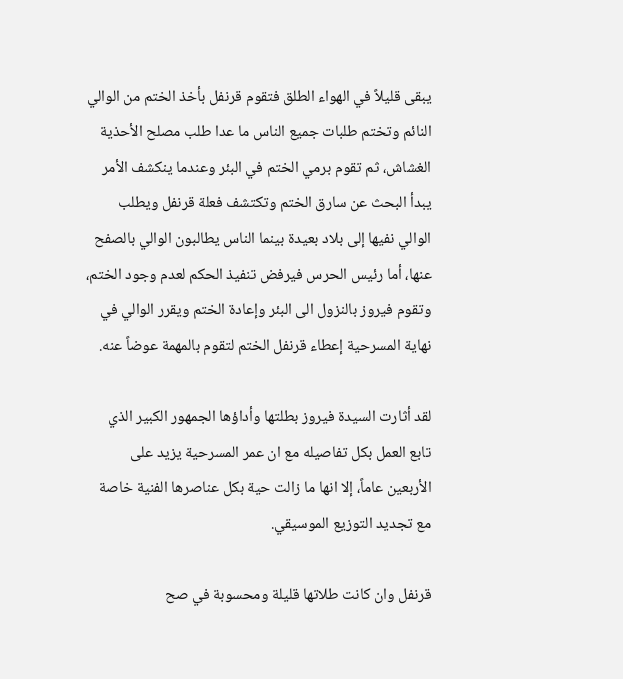يبقى قليلاً في الهواء الطلق فتقوم قرنفل بأخذ الختم من الوالي النائم وتختم طلبات جميع الناس ما عدا طلب مصلح الأحذية الغشاش، ثم تقوم برمي الختم في البئر وعندما ينكشف الأمر يبدأ البحث عن سارق الختم وتكتشف فعلة قرنفل ويطلب الوالي نفيها إلى بلاد بعيدة بينما الناس يطالبون الوالي بالصفح عنها، أما رئيس الحرس فيرفض تنفيذ الحكم لعدم وجود الختم، وتقوم فيروز بالنزول الى البئر وإعادة الختم ويقرر الوالي في نهاية المسرحية إعطاء قرنفل الختم لتقوم بالمهمة عوضاً عنه.

لقد أثارت السيدة فيروز بطلتها وأداؤها الجمهور الكبير الذي تابع العمل بكل تفاصيله مع ان عمر المسرحية يزيد على الأربعين عاماً، إلا انها ما زالت حية بكل عناصرها الفنية خاصة مع تجديد التوزيع الموسيقي.

قرنفل وان كانت طلاتها قليلة ومحسوبة في صح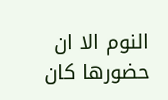النوم الا ان حضورها كان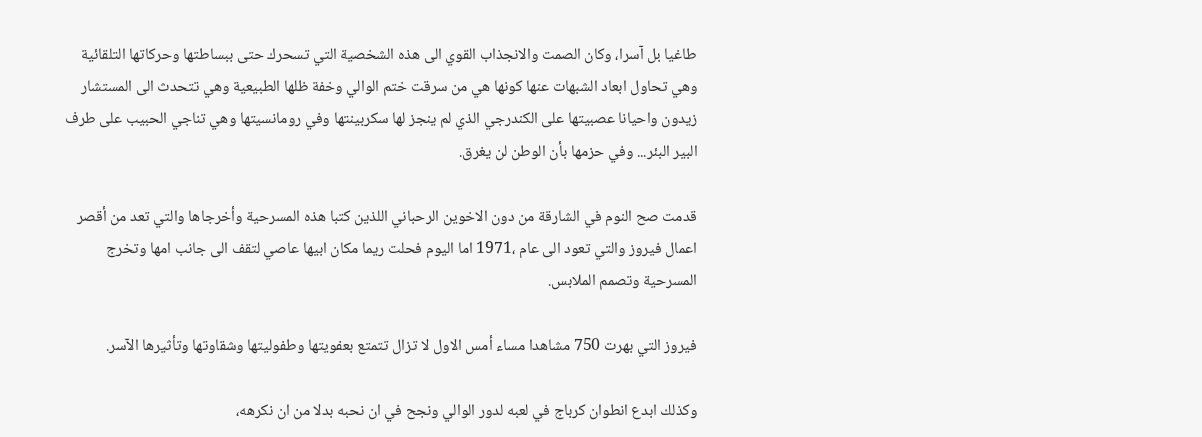طاغيا بل آسرا، وكان الصمت والانجذاب القوي الى هذه الشخصية التي تسحرك حتى ببساطتها وحركاتها التلقائية وهي تحاول ابعاد الشبهات عنها كونها هي من سرقت ختم الوالي وخفة ظلها الطبيعية وهي تتحدث الى المستشار زيدون واحيانا عصبيتها على الكندرجي الذي لم ينجز لها سكربينتها وفي رومانسيتها وهي تناجي الحبيب على طرف البير البئر... وفي حزمها بأن الوطن لن يغرق.

قدمت صح النوم في الشارقة من دون الاخوين الرحباني اللذين كتبا هذه المسرحية وأخرجاها والتي تعد من أقصر اعمال فيروز والتي تعود الى عام ،1971 اما اليوم فحلت ريما مكان ابيها عاصي لتقف الى جانب امها وتخرج المسرحية وتصمم الملابس.

فيروز التي بهرت 750 مشاهدا مساء أمس الاول لا تزال تتمتع بعفويتها وطفوليتها وشقاوتها وتأثيرها الآسر.

وكذلك ابدع انطوان كرباج في لعبه لدور الوالي ونجح في ان نحبه بدلا من ان نكرهه،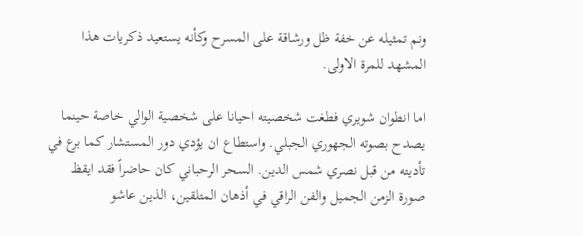ونم تمثيله عن خفة ظل ورشاقة على المسرح وكأنه يستعيد ذكريات هذا المشهد للمرة الاولى.

اما انطوان شويري فطغت شخصيته احيانا على شخصية الوالي خاصة حينما يصدح بصوته الجهوري الجبلي. واستطاع ان يؤدي دور المستشار كما برع في تأديته من قبل نصري شمس الدين. السحر الرحباني كان حاضراً فقد ايقظ صورة الزمن الجميل والفن الراقي في أذهان المتلقين، الذين عاشو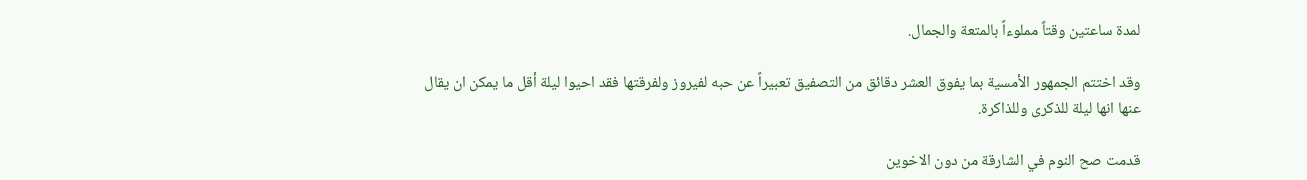لمدة ساعتين وقتاً مملوءاً بالمتعة والجمال.

وقد اختتم الجمهور الأمسية بما يفوق العشر دقائق من التصفيق تعبيراً عن حبه لفيروز ولفرقتها فقد احيوا ليلة أقل ما يمكن ان يقال عنها انها ليلة للذكرى وللذاكرة.

قدمت صح النوم في الشارقة من دون الاخوين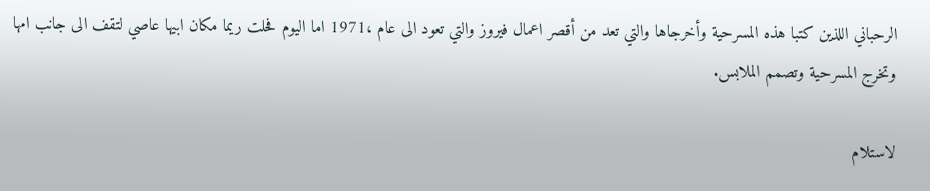الرحباني اللذين كتبا هذه المسرحية وأخرجاها والتي تعد من أقصر اعمال فيروز والتي تعود الى عام ،1971 اما اليوم فحلت ريما مكان ابيها عاصي لتقف الى جانب امها وتخرج المسرحية وتصمم الملابس.

لاستلام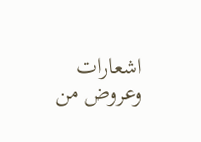اشعارات وعروض من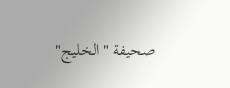صحيفة "الخليج"